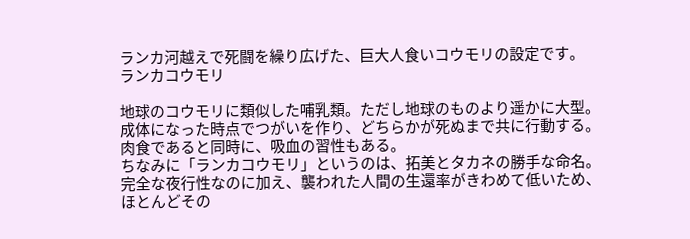ランカ河越えで死闘を繰り広げた、巨大人食いコウモリの設定です。
ランカコウモリ

地球のコウモリに類似した哺乳類。ただし地球のものより遥かに大型。
成体になった時点でつがいを作り、どちらかが死ぬまで共に行動する。
肉食であると同時に、吸血の習性もある。
ちなみに「ランカコウモリ」というのは、拓美とタカネの勝手な命名。
完全な夜行性なのに加え、襲われた人間の生還率がきわめて低いため、
ほとんどその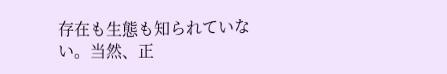存在も生態も知られていない。当然、正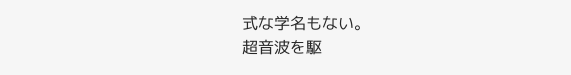式な学名もない。
超音波を駆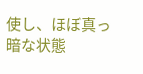使し、ほぼ真っ暗な状態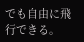でも自由に飛行できる。